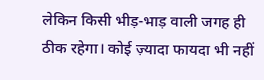लेकिन किसी भीड़-भाड़ वाली जगह ही ठीक रहेगा। कोई ज़्यादा फायदा भी नहीं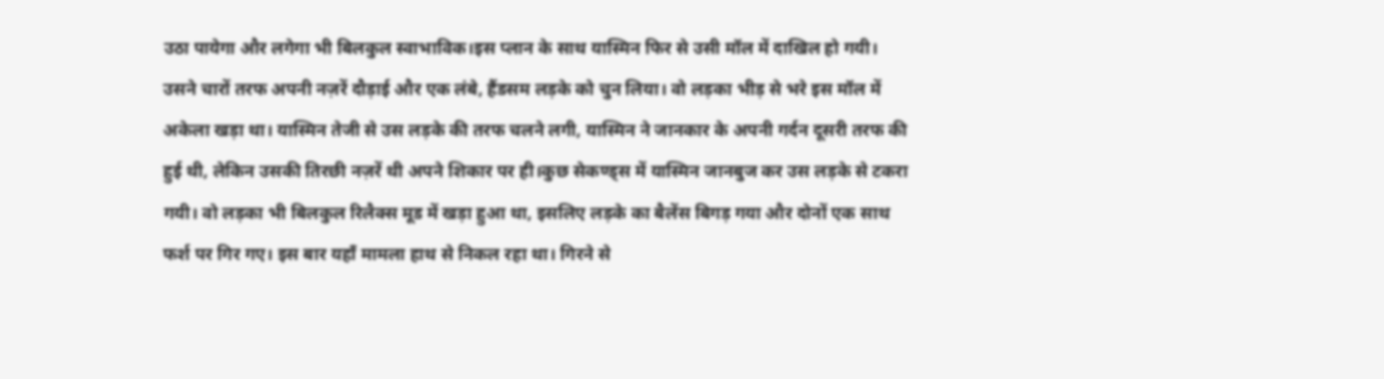उठा पायेगा और लगेगा भी बिलकुल स्वाभाविक।इस प्लान के साथ यास्मिन फिर से उसी मॉल में दाखिल हो गयी। उसने चारों तरफ अपनी नज़रें दौड़ाई और एक लंबे, हैंडसम लड़के को चुन लिया। वो लड़का भीड़ से भरे इस मॉल में अकेला खड़ा था। यास्मिन तेजी से उस लड़के की तरफ चलने लगी, यास्मिन ने जानकार के अपनी गर्दन दूसरी तरफ की हुई थी, लेकिन उसकी तिरछी नज़रें थी अपने शिकार पर ही।कुछ सेकण्ड्स में यास्मिन जानबुज कर उस लड़के से टकरा गयी। वो लड़का भी बिलकुल रिलैक्स मूड में खड़ा हुआ था, इसलिए लड़के का बैलेंस बिगड़ गया और दोनों एक साथ फर्श पर गिर गए। इस बार यहाँ मामला हाथ से निकल रहा था। गिरने से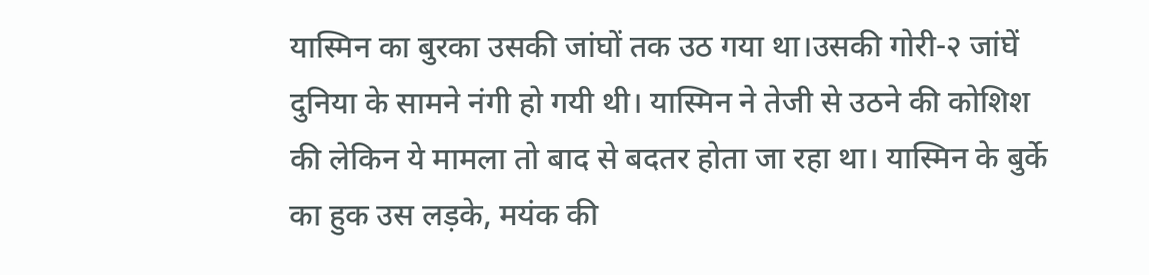यास्मिन का बुरका उसकी जांघों तक उठ गया था।उसकी गोरी-२ जांघें दुनिया के सामने नंगी हो गयी थी। यास्मिन ने तेजी से उठने की कोशिश की लेकिन ये मामला तो बाद से बदतर होता जा रहा था। यास्मिन के बुर्के का हुक उस लड़के, मयंक की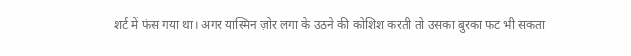शर्ट में फंस गया था। अगर यास्मिन ज़ोर लगा के उठने की कोशिश करती तो उसका बुरका फट भी सकता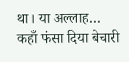था। या अल्लाह… कहाँ फंसा दिया बेचारी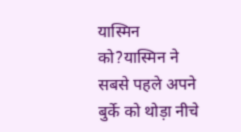यास्मिन को?यास्मिन ने सबसे पहले अपने बुर्के को थोड़ा नीचे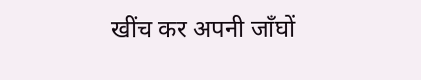खींच कर अपनी जाँघों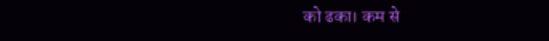को ढका। कम से